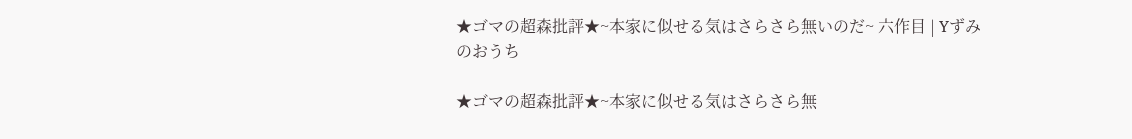★ゴマの超森批評★~本家に似せる気はさらさら無いのだ~ 六作目 | Yずみのおうち

★ゴマの超森批評★~本家に似せる気はさらさら無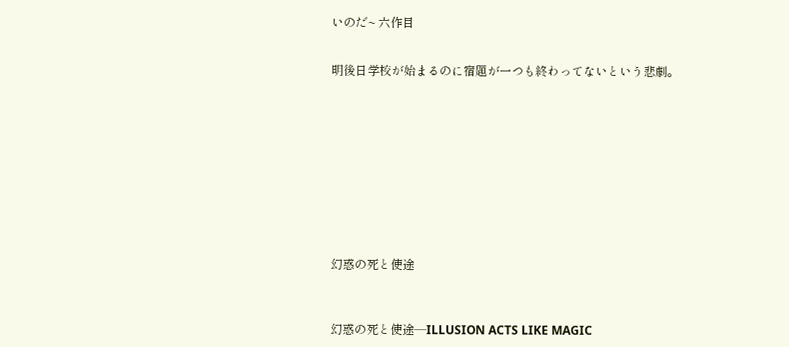いのだ~ 六作目


明後日学校が始まるのに宿題が一つも終わってないという悲劇。











幻惑の死と使途



幻惑の死と使途―ILLUSION ACTS LIKE MAGIC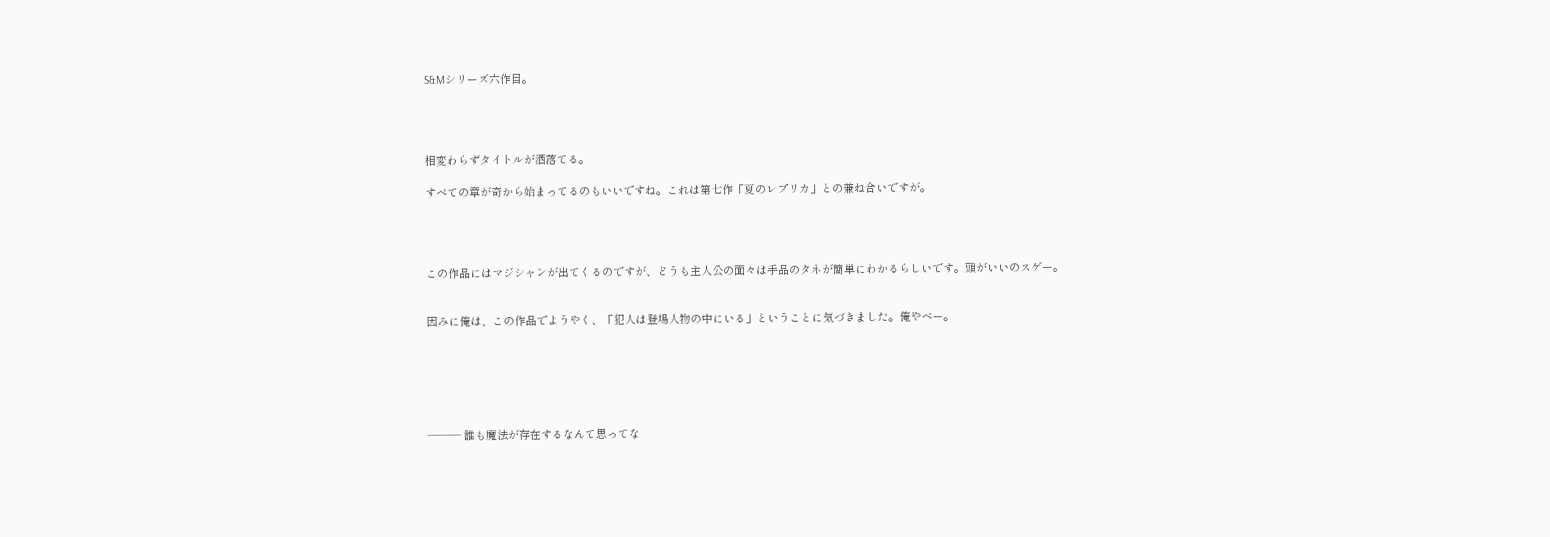S&Mシリーズ六作目。




相変わらずタイトルが洒落てる。

すべての章が奇から始まってるのもいいですね。これは第七作「夏のレプリカ」との兼ね合いですが。




この作品にはマジシャンが出てくるのですが、どうも主人公の面々は手品のタネが簡単にわかるらしいです。頭がいいのスゲー。


因みに俺は、この作品でようやく、「犯人は登場人物の中にいる」ということに気づきました。俺やべー。






――― 誰も魔法が存在するなんて思ってな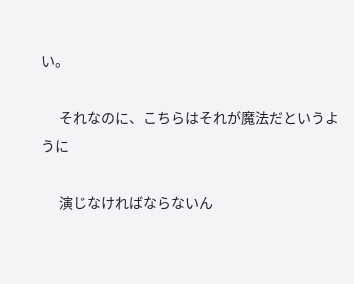い。

      それなのに、こちらはそれが魔法だというように

      演じなければならないん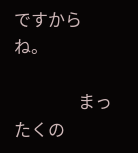ですからね。

                まったくの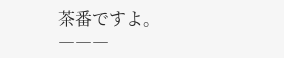茶番ですよ。 ―――